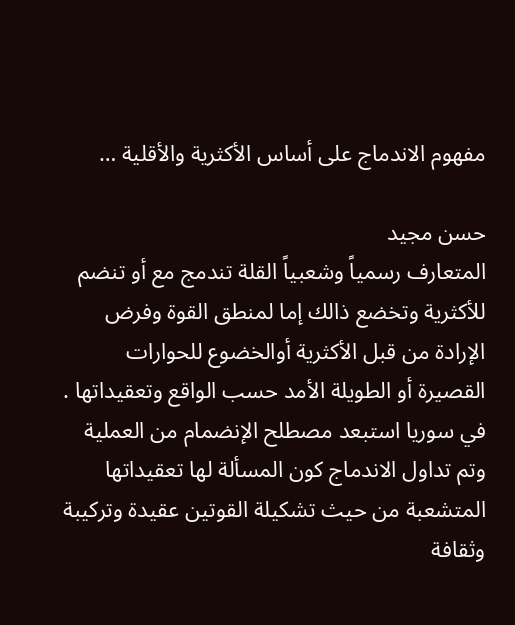مفهوم الاندماج على أساس الأكثرية والأقلية …

حسن مجيد
المتعارف رسمياً وشعبياً القلة تندمج مع أو تنضم للأكثرية وتخضع ذالك إما لمنطق القوة وفرض الإرادة من قبل الأكثرية أوالخضوع للحوارات القصيرة أو الطويلة الأمد حسب الواقع وتعقيداتها .
في سوريا استبعد مصطلح الإنضمام من العملية وتم تداول الاندماج كون المسألة لها تعقيداتها المتشعبة من حيث تشكيلة القوتين عقيدة وتركيبة وثقافة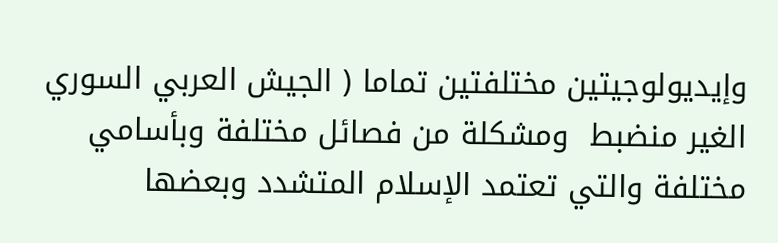وإيديولوجيتين مختلفتين تماما ( الجيش العربي السوري الغير منضبط  ومشكلة من فصائل مختلفة وبأسامي مختلفة والتي تعتمد الإسلام المتشدد وبعضها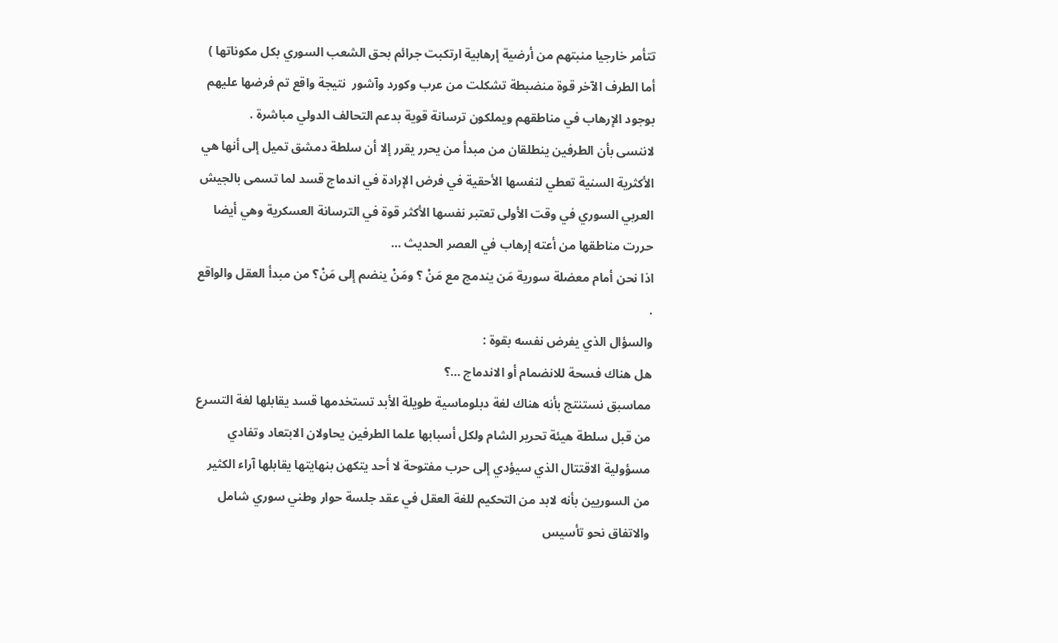تتأمر خارجيا منبتهم من أرضية إرهابية ارتكبت جرائم بحق الشعب السوري بكل مكوناتها ) أما الطرف الآخر قوة منضبطة تشكلت من عرب وكورد وآشور  نتيجة واقع تم فرضها عليهم بوجود الإرهاب في مناطقهم ويملكون ترسانة قوية بدعم التحالف الدولي مباشرة .
لاننسى بأن الطرفين ينطلقان من مبدأ من يحرر يقرر إلا أن سلطة دمشق تميل إلى أنها هي الأكثرية السنية تعطي لنفسها الأحقية في فرض الإرادة في اندماج قسد لما تسمى بالجيش العربي السوري في وقت الأولى تعتبر نفسها الأكثر قوة في الترسانة العسكرية وهي أيضا حررت مناطقها من أعته إرهاب في العصر الحديث …
اذا نحن أمام معضلة سورية مَن يندمج مع مَنْ ؟ ومَنْ ينضم إلى مَنْ؟ من مبدأ العقل والواقع .
والسؤال الذي يفرض نفسه بقوة :
هل هناك فسحة للانضمام أو الاندماج …؟
مماسبق نستنتج بأنه هناك لغة دبلوماسية طويلة الأبد تستخدمها قسد يقابلها لغة التسرع من قبل سلطة هيئة تحرير الشام ولكل أسبابها علما الطرفين يحاولان الابتعاد وتفادي مسؤولية الاقتتال الذي سيؤدي إلى حرب مفتوحة لا أحد يتكهن بنهايتها يقابلها آراء الكثير من السوريين بأنه لابد من التحكيم للغة العقل في عقد جلسة حوار وطني سوري شامل والاتفاق نحو تأسيس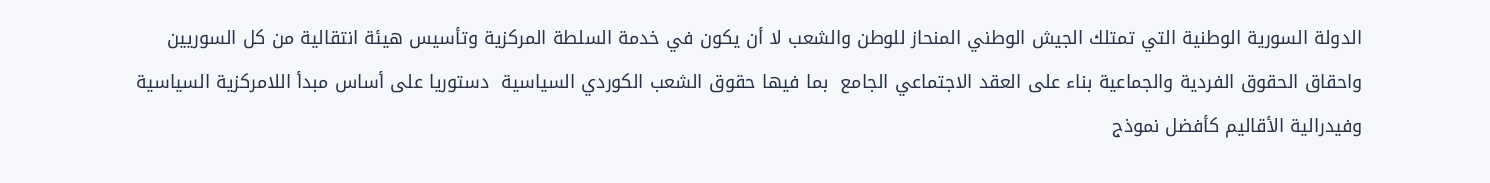الدولة السورية الوطنية التي تمتلك الجيش الوطني المنحاز للوطن والشعب لا أن يكون في خدمة السلطة المركزية وتأسيس هيئة انتقالية من كل السوريين واحقاق الحقوق الفردية والجماعية بناء على العقد الاجتماعي الجامع  بما فيها حقوق الشعب الكوردي السياسية  دستوريا على أساس مبدأ اللامركزية السياسية وفيدرالية الأقاليم كأفضل نموذج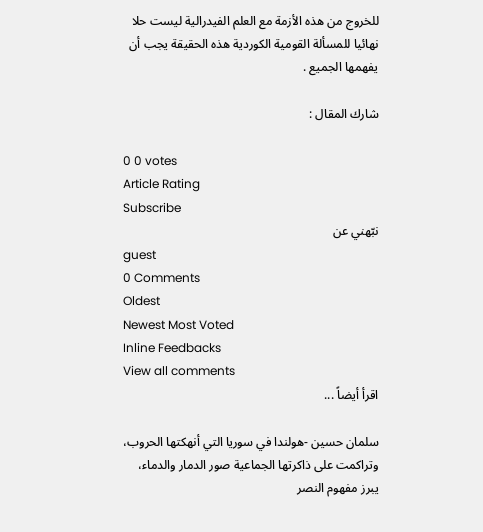للخروج من هذه الأزمة مع العلم الفيدرالية ليست حلا نهائيا للمسألة القومية الكوردية هذه الحقيقة يجب أن يفهمها الجميع .

شارك المقال :

0 0 votes
Article Rating
Subscribe
نبّهني عن
guest
0 Comments
Oldest
Newest Most Voted
Inline Feedbacks
View all comments
اقرأ أيضاً ...

سلمان حسين -هولندا في سوريا التي أنهكتها الحروب، وتراكمت على ذاكرتها الجماعية صور الدمار والدماء، يبرز مفهوم النصر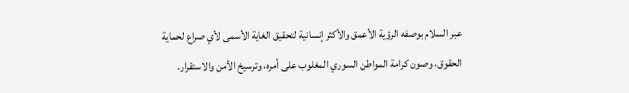عبر السلام بوصفه الرؤية الأعمق والأكثر إنسانية لتحقيق الغاية الأسمى لأي صراع لحماية الحقوق، وصون كرامة المواطن السوري المغلوب على أمره، وترسيخ الأمن والاستقرار.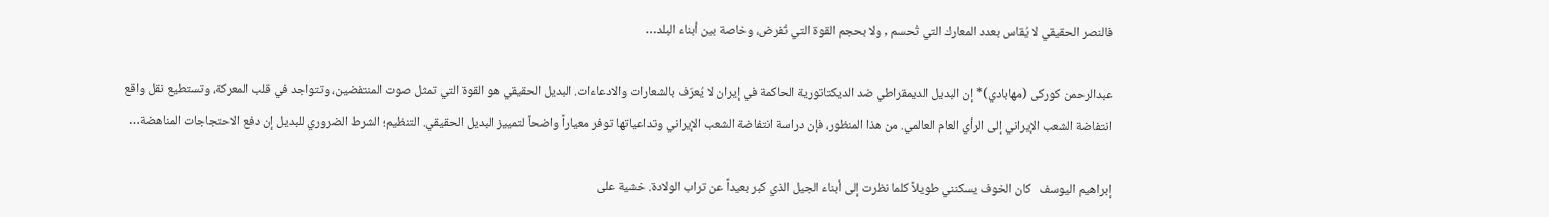فالنصر الحقيقي لا يُقاس بعدد المعارك التي تُحسم , ولا بحجم القوة التي تُفرض، وخاصة بين أبناء البلد…

عبدالرحمن کورکی (مهابادي)* إن البديل الديمقراطي ضد الديكتاتورية الحاكمة في إيران لا يُعرّف بالشعارات والادعاءات. البديل الحقيقي هو القوة التي تمثل صوت المنتفضين، وتتواجد في قلب المعركة، وتستطيع نقل واقع انتفاضة الشعب الإيراني إلى الرأي العام العالمي. من هذا المنظور، فإن دراسة انتفاضة الشعب الإيراني وتداعياتها توفر معياراً واضحاً لتمييز البديل الحقيقي. التنظيم؛ الشرط الضروري للبديل إن دفع الاحتجاجات المناهضة…

إبراهيم اليوسف   كان الخوف يسكنني طويلاً كلما نظرت إلى أبناء الجيل الذي كبر بعيداً عن تراب الولادة. خشية على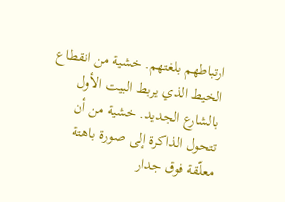ارتباطهم بلغتهم. خشية من انقطاع الخيط الذي يربط البيت الأول بالشارع الجديد. خشية من أن تتحول الذاكرة إلى صورة باهتة معلّقة فوق جدار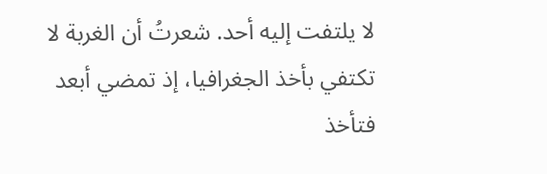لا يلتفت إليه أحد. شعرتُ أن الغربة لا تكتفي بأخذ الجغرافيا، إذ تمضي أبعد فتأخذ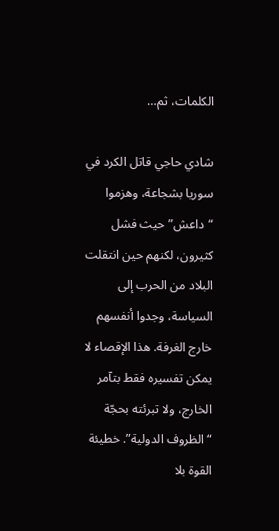الكلمات، ثم…

شادي حاجي قاتل الكرد في سوريا بشجاعة، وهزموا “داعش” حيث فشل كثيرون، لكنهم حين انتقلت البلاد من الحرب إلى السياسة، وجدوا أنفسهم خارج الغرفة. هذا الإقصاء لا يمكن تفسيره فقط بتآمر الخارج، ولا تبرئته بحجّة “الظروف الدولية”. خطيئة القوة بلا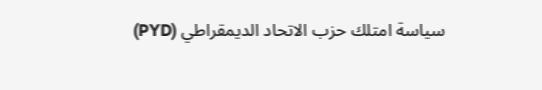سياسة امتلك حزب الاتحاد الديمقراطي (PYD)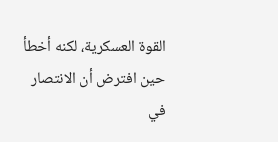القوة العسكرية، لكنه أخطأ حين افترض أن الانتصار في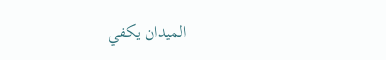الميدان يكفي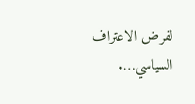لفرض الاعتراف السياسي….